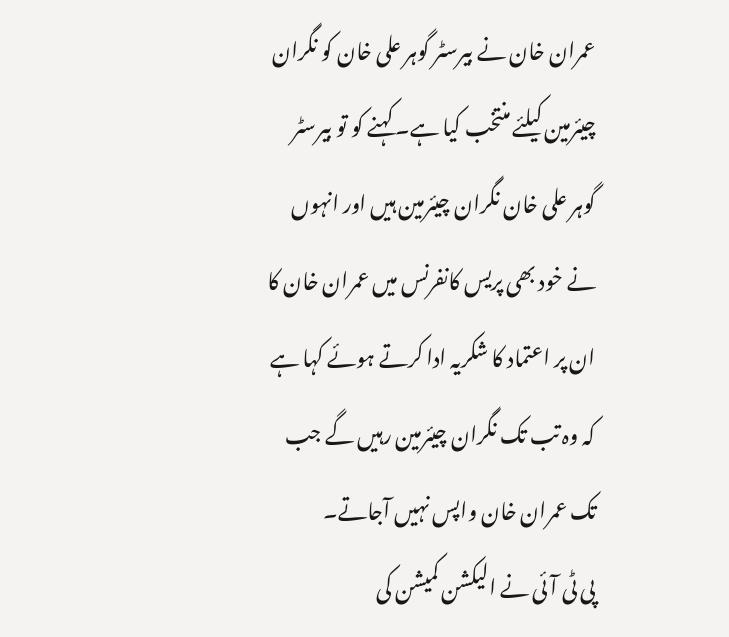عمران خان نے بیرسٹر گوہر علی خان کو نگران چیئرمین کیلئے منتخب کیا ہے۔ کہنے کو تو بیرسٹر گوہر علی خان نگران چیئرمین ہیں اور انہوں نے خود بھی پریس کانفرنس میں عمران خان کا ان پر اعتماد کا شکریہ ادا کرتے ہوئے کہا ہے کہ وہ تب تک نگران چیئرمین رہیں گے جب تک عمران خان واپس نہیں آجاتے۔
پی ٹی آئی نے الیکشن کمیشن کی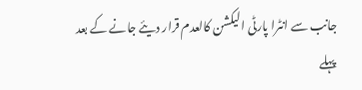جانب سے انٹرا پارٹی الیکشن کالعدم قرار دیئے جانے کے بعد پہلے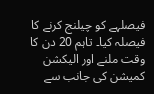فیصلہے کو چیلنج کرنے کا فیصلہ کیا۔ تاہم 20 دن کا وقت ملنے اور الیکشن کمیشن کی جانب سے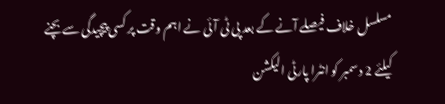مسلسل خلاف فیصلے آنے کے بعد پی ٹی آئی نے اہم وقت پر کسی پیچیدگی سے بچنے کیلئے 2 دسمبر کو انٹرا پارٹی الیکشن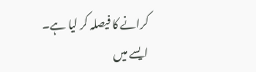کرانے کا فیصلہ کر لیا ہے۔
ایسے میں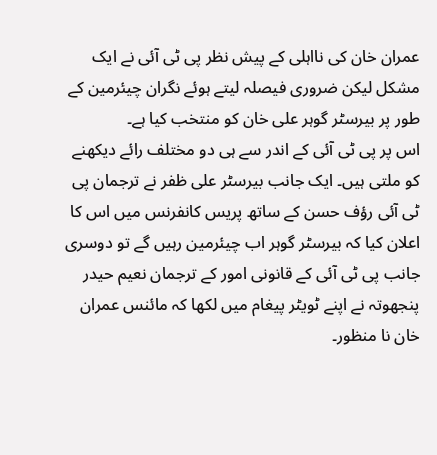عمران خان کی نااہلی کے پیش نظر پی ٹی آئی نے ایک مشکل لیکن ضروری فیصلہ لیتے ہوئے نگران چیئرمین کے طور پر بیرسٹر گوہر علی خان کو منتخب کیا ہے۔
اس پر پی ٹی آئی کے اندر سے ہی دو مختلف رائے دیکھنے کو ملتی ہیں۔ ایک جانب بیرسٹر علی ظفر نے ترجمان پی ٹی آئی رؤف حسن کے ساتھ پریس کانفرنس میں اس کا اعلان کیا کہ بیرسٹر گوہر اب چیئرمین رہیں گے تو دوسری جانب پی ٹی آئی کے قانونی امور کے ترجمان نعیم حیدر پنجھوتہ نے اپنے ٹویٹر پیغام میں لکھا کہ مائنس عمران خان نا منظور۔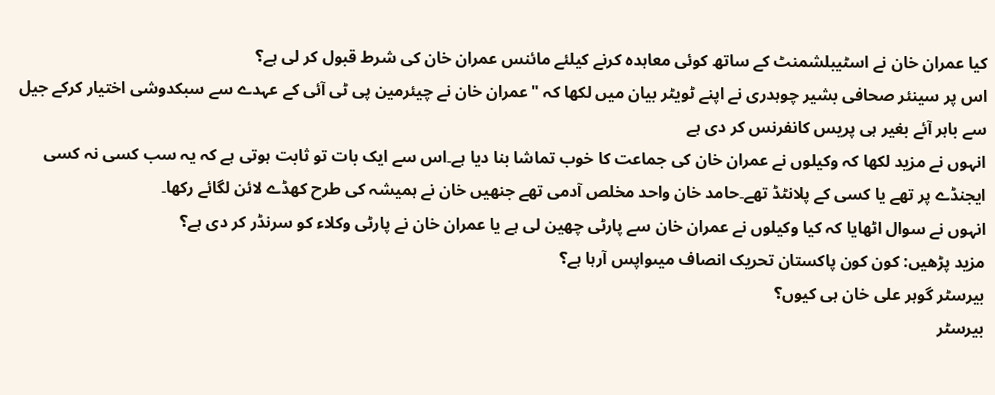کیا عمران خان نے اسٹیبلشمنٹ کے ساتھ کوئی معاہدہ کرنے کیلئے مائنس عمران خان کی شرط قبول کر لی ہے؟
اس پر سینئر صحافی بشیر چوہدری نے اپنے ٹویٹر بیان میں لکھا کہ "عمران خان نے چیئرمین پی ٹی آئی کے عہدے سے سبکدوشی اختیار کرکے جیل سے باہر آئے بغیر ہی پریس کانفرنس کر دی ہے
انہوں نے مزید لکھا کہ وکیلوں نے عمران خان کی جماعت کا خوب تماشا بنا دیا ہے۔اس سے ایک بات تو ثابت ہوتی ہے کہ یہ سب کسی نہ کسی ایجنڈے پر تھے یا کسی کے پلانٹڈ تھے۔حامد خان واحد مخلص آدمی تھے جنھیں خان نے ہمیشہ کی طرح کھڈے لائن لگائے رکھا۔
انہوں نے سوال اٹھایا کہ کیا وکیلوں نے عمران خان سے پارٹی چھین لی ہے یا عمران خان نے پارٹی وکلاء کو سرنڈر کر دی ہے؟
مزید پڑھیں: کون کون پاکستان تحریک انصاف میںواپس آرہا ہے؟
بیرسٹر گوہر علی خان ہی کیوں؟
بیرسٹر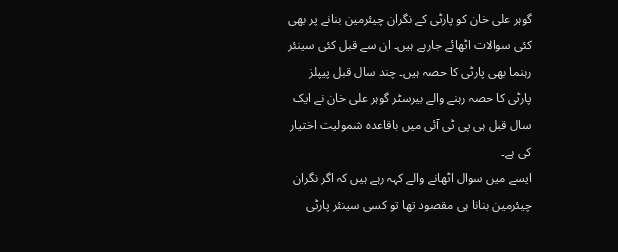گوہر علی خان کو پارٹی کے نگران چیئرمین بنانے پر بھی کئی سوالات اٹھائے جارہے ہیں۔ ان سے قبل کئی سینئر رہنما بھی پارٹی کا حصہ ہیں۔ چند سال قبل پیپلز پارٹی کا حصہ رہنے والے بیرسٹر گوہر علی خان نے ایک سال قبل ہی پی ٹی آئی میں باقاعدہ شمولیت اختیار کی ہے۔
ایسے میں سوال اٹھانے والے کہہ رہے ہیں کہ اگر نگران چیئرمین بنانا ہی مقصود تھا تو کسی سینئر پارٹی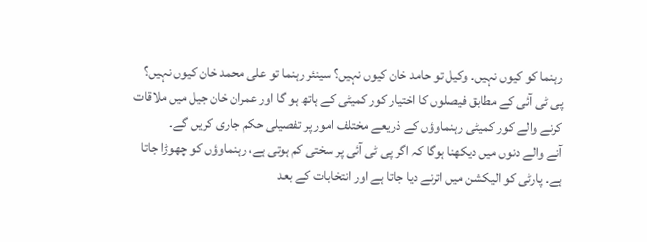رہنما کو کیوں نہیں۔ وکیل تو حامد خان کیوں نہیں؟ سینئر رہنما تو علی محمد خان کیوں نہیں؟
پی ٹی آئی کے مطابق فیصلوں کا اختیار کور کمیٹی کے ہاتھ ہو گا اور عمران خان جیل میں ملاقات کرنے والے کور کمیٹی رہنماوؤں کے ذریعے مختلف امور پر تفصیلی حکم جاری کریں گے۔
آنے والے دنوں میں دیکھنا ہوگا کہ اگر پی ٹی آئی پر سختی کم ہوتی ہے، رہنماوؤں کو چھوڑا جاتا ہے۔ پارٹی کو الیکشن میں اترنے دیا جاتا ہے اور انتخابات کے بعد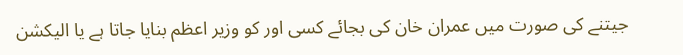جیتنے کی صورت میں عمران خان کی بجائے کسی اور کو وزیر اعظم بنایا جاتا ہے یا الیکشن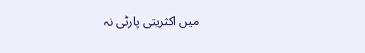میں اکثریتی پارٹی نہ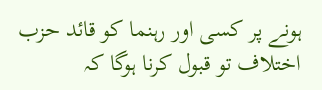ہونے پر کسی اور رہنما کو قائد حزب اختلاف تو قبول کرنا ہوگا کہ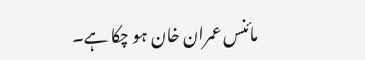مائنس عمران خان ہو چکا ہے۔